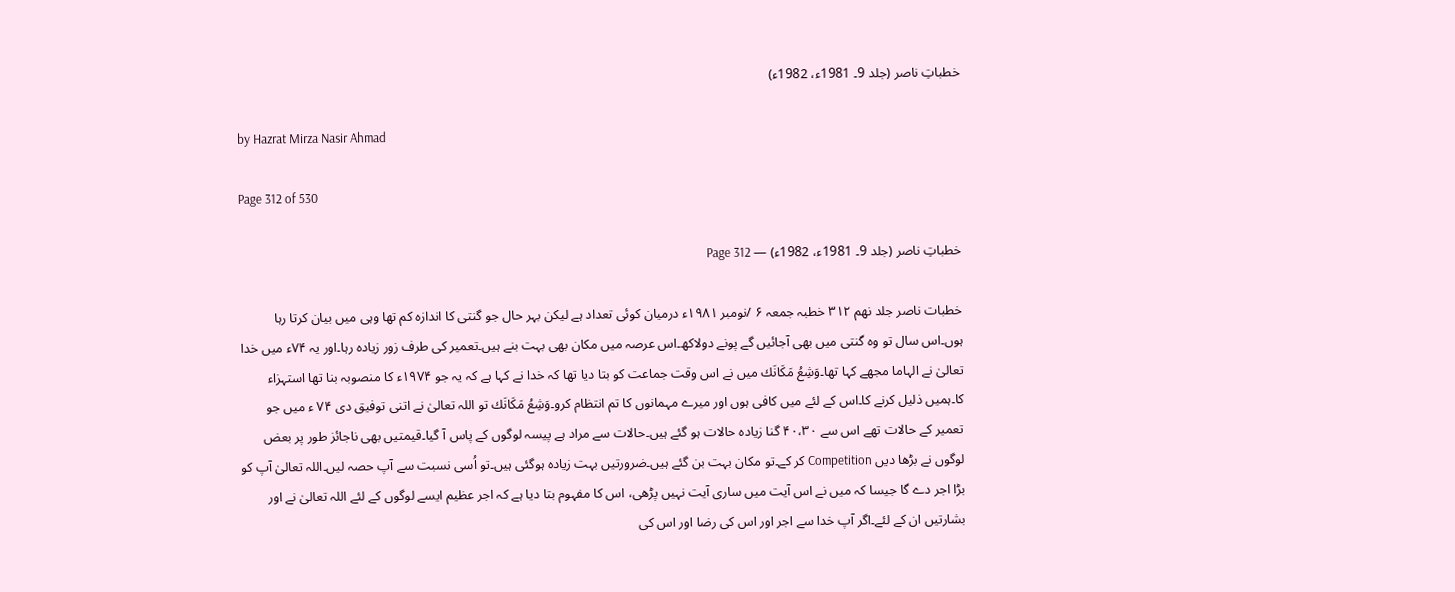خطباتِ ناصر (جلد 9۔ 1981ء، 1982ء)

by Hazrat Mirza Nasir Ahmad

Page 312 of 530

خطباتِ ناصر (جلد 9۔ 1981ء، 1982ء) — Page 312

خطبات ناصر جلد نهم ۳۱۲ خطبہ جمعہ ۶ /نومبر ۱۹۸۱ء درمیان کوئی تعداد ہے لیکن بہر حال جو گنتی کا اندازہ کم تھا وہی میں بیان کرتا رہا ہوں۔اس سال تو وہ گنتی میں بھی آجائیں گے پونے دولاکھ۔اس عرصہ میں مکان بھی بہت بنے ہیں۔تعمیر کی طرف زور زیادہ رہا۔اور یہ ۷۴ء میں خدا تعالیٰ نے الہاما مجھے کہا تھا۔وَشِعُ مَكَانَك میں نے اس وقت جماعت کو بتا دیا تھا کہ خدا نے کہا ہے کہ یہ جو ۱۹۷۴ء کا منصوبہ بنا تھا استہزاء کا۔ہمیں ذلیل کرنے کا۔اس کے لئے میں کافی ہوں اور میرے مہمانوں کا تم انتظام کرو۔وَشِعُ مَكَانَك تو اللہ تعالیٰ نے اتنی توفیق دی ۷۴ ء میں جو تعمیر کے حالات تھے اس سے ۴۰،۳۰ گنا زیادہ حالات ہو گئے ہیں۔حالات سے مراد ہے پیسہ لوگوں کے پاس آ گیا۔قیمتیں بھی ناجائز طور پر بعض لوگوں نے بڑھا دیں Competition کر کے۔تو مکان بہت بن گئے ہیں۔ضرورتیں بہت زیادہ ہوگئی ہیں۔تو اُسی نسبت سے آپ حصہ لیں۔اللہ تعالیٰ آپ کو بڑا اجر دے گا جیسا کہ میں نے اس آیت میں ساری آیت نہیں پڑھی، اس کا مفہوم بتا دیا ہے کہ اجر عظیم ایسے لوگوں کے لئے اللہ تعالیٰ نے اور بشارتیں ان کے لئے۔اگر آپ خدا سے اجر اور اس کی رضا اور اس کی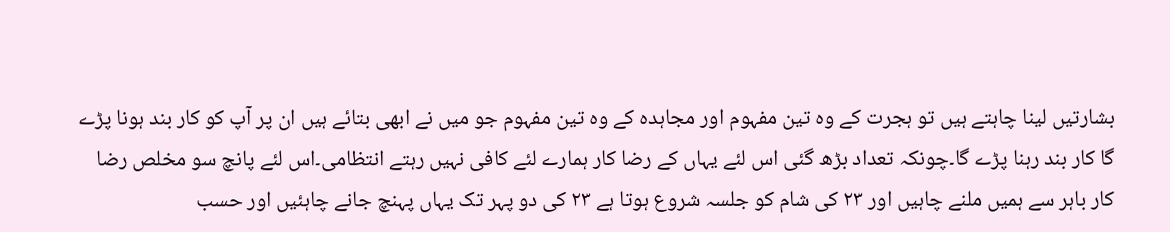بشارتیں لینا چاہتے ہیں تو ہجرت کے وہ تین مفہوم اور مجاہدہ کے وہ تین مفہوم جو میں نے ابھی بتائے ہیں ان پر آپ کو کار بند ہونا پڑے گا کار بند رہنا پڑے گا۔چونکہ تعداد بڑھ گئی اس لئے یہاں کے رضا کار ہمارے لئے کافی نہیں رہتے انتظامی۔اس لئے پانچ سو مخلص رضا کار باہر سے ہمیں ملنے چاہیں اور ۲۳ کی شام کو جلسہ شروع ہوتا ہے ۲۳ کی دو پہر تک یہاں پہنچ جانے چاہئیں اور حسب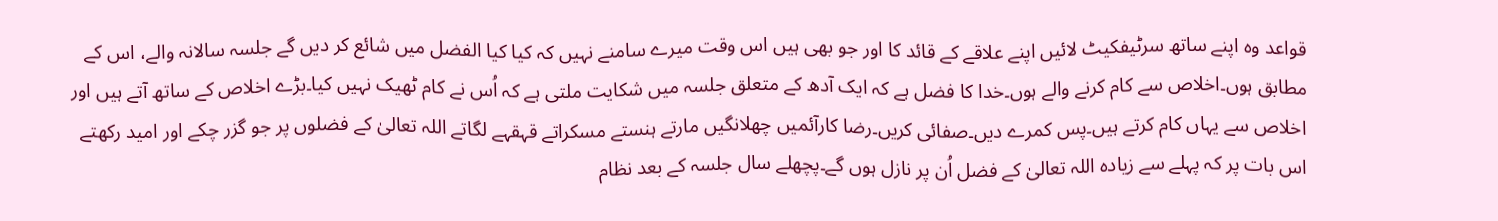قواعد وہ اپنے ساتھ سرٹیفکیٹ لائیں اپنے علاقے کے قائد کا اور جو بھی ہیں اس وقت میرے سامنے نہیں کہ کیا کیا الفضل میں شائع کر دیں گے جلسہ سالانہ والے، اس کے مطابق ہوں۔اخلاص سے کام کرنے والے ہوں۔خدا کا فضل ہے کہ ایک آدھ کے متعلق جلسہ میں شکایت ملتی ہے کہ اُس نے کام ٹھیک نہیں کیا۔بڑے اخلاص کے ساتھ آتے ہیں اور اخلاص سے یہاں کام کرتے ہیں۔پس کمرے دیں۔صفائی کریں۔رضا کارآئمیں چھلانگیں مارتے ہنستے مسکراتے قہقہے لگاتے اللہ تعالیٰ کے فضلوں پر جو گزر چکے اور امید رکھتے اس بات پر کہ پہلے سے زیادہ اللہ تعالیٰ کے فضل اُن پر نازل ہوں گے۔پچھلے سال جلسہ کے بعد نظام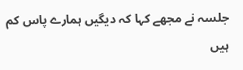جلسہ نے مجھے کہا کہ دیگیں ہمارے پاس کم ہیں